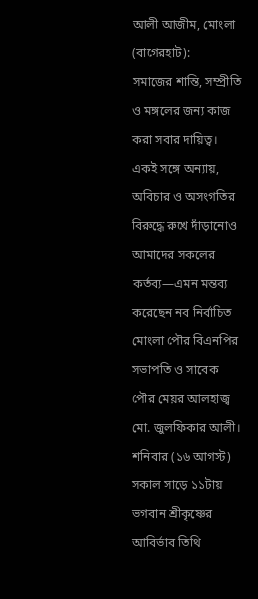আলী আজীম, মোংলা (বাগেরহাট):
সমাজের শান্তি, সম্প্রীতি ও মঙ্গলের জন্য কাজ করা সবার দায়িত্ব। একই সঙ্গে অন্যায়, অবিচার ও অসংগতির বিরুদ্ধে রুখে দাঁড়ানোও আমাদের সকলের কর্তব্য—এমন মন্তব্য করেছেন নব নির্বাচিত মোংলা পৌর বিএনপির সভাপতি ও সাবেক পৌর মেয়র আলহাজ্ব মো. জুলফিকার আলী।
শনিবার (১৬ আগস্ট) সকাল সাড়ে ১১টায় ভগবান শ্রীকৃষ্ণের আবির্ভাব তিথি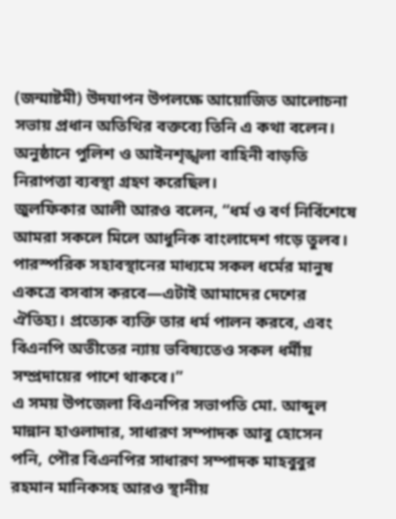(জন্মাষ্টমী) উদযাপন উপলক্ষে আয়োজিত আলোচনা সভায় প্রধান অতিথির বক্তব্যে তিনি এ কথা বলেন। অনুষ্ঠানে পুলিশ ও আইনশৃঙ্খলা বাহিনী বাড়তি নিরাপত্তা ব্যবস্থা গ্রহণ করেছিল।
জুলফিকার আলী আরও বলেন, “ধর্ম ও বর্ণ নির্বিশেষে আমরা সকলে মিলে আধুনিক বাংলাদেশ গড়ে তুলব। পারস্পরিক সহাবস্থানের মাধ্যমে সকল ধর্মের মানুষ একত্রে বসবাস করবে—এটাই আমাদের দেশের ঐতিহ্য। প্রত্যেক ব্যক্তি তার ধর্ম পালন করবে, এবং বিএনপি অতীতের ন্যায় ভবিষ্যতেও সকল ধর্মীয় সম্প্রদায়ের পাশে থাকবে।”
এ সময় উপজেলা বিএনপির সভাপতি মো. আব্দুল মান্নান হাওলাদার, সাধারণ সম্পাদক আবু হোসেন পনি, পৌর বিএনপির সাধারণ সম্পাদক মাহবুবুর রহমান মানিকসহ আরও স্থানীয়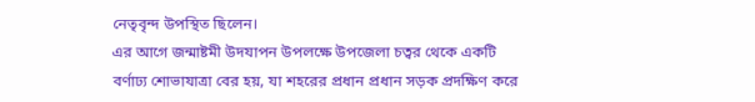নেতৃবৃন্দ উপস্থিত ছিলেন।
এর আগে জন্মাষ্টমী উদযাপন উপলক্ষে উপজেলা চত্বর থেকে একটি বর্ণাঢ্য শোভাযাত্রা বের হয়, যা শহরের প্রধান প্রধান সড়ক প্রদক্ষিণ করে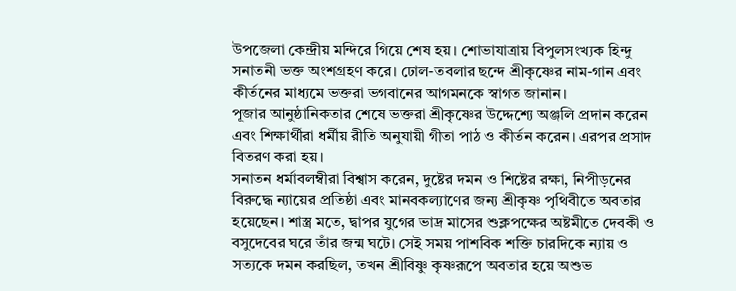উপজেলা কেন্দ্রীয় মন্দিরে গিয়ে শেষ হয়। শোভাযাত্রায় বিপুলসংখ্যক হিন্দু সনাতনী ভক্ত অংশগ্রহণ করে। ঢোল-তবলার ছন্দে শ্রীকৃষ্ণের নাম-গান এবং কীর্তনের মাধ্যমে ভক্তরা ভগবানের আগমনকে স্বাগত জানান।
পূজার আনুষ্ঠানিকতার শেষে ভক্তরা শ্রীকৃষ্ণের উদ্দেশ্যে অঞ্জলি প্রদান করেন এবং শিক্ষার্থীরা ধর্মীয় রীতি অনুযায়ী গীতা পাঠ ও কীর্তন করেন। এরপর প্রসাদ বিতরণ করা হয়।
সনাতন ধর্মাবলম্বীরা বিশ্বাস করেন, দুষ্টের দমন ও শিষ্টের রক্ষা, নিপীড়নের বিরুদ্ধে ন্যায়ের প্রতিষ্ঠা এবং মানবকল্যাণের জন্য শ্রীকৃষ্ণ পৃথিবীতে অবতার হয়েছেন। শাস্ত্র মতে, দ্বাপর যুগের ভাদ্র মাসের শুক্লপক্ষের অষ্টমীতে দেবকী ও বসুদেবের ঘরে তাঁর জন্ম ঘটে। সেই সময় পাশবিক শক্তি চারদিকে ন্যায় ও সত্যকে দমন করছিল, তখন শ্রীবিষ্ণু কৃষ্ণরূপে অবতার হয়ে অশুভ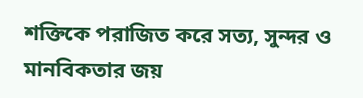শক্তিকে পরাজিত করে সত্য, সুন্দর ও মানবিকতার জয়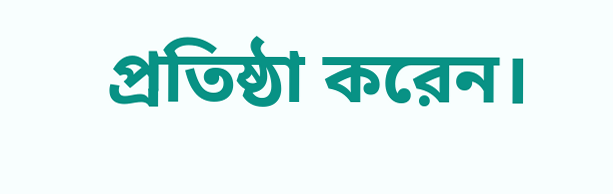প্রতিষ্ঠা করেন।